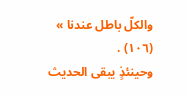والكلّ باطل عندنا » (١٠٦) .
وحينئذٍ يبقى الحديث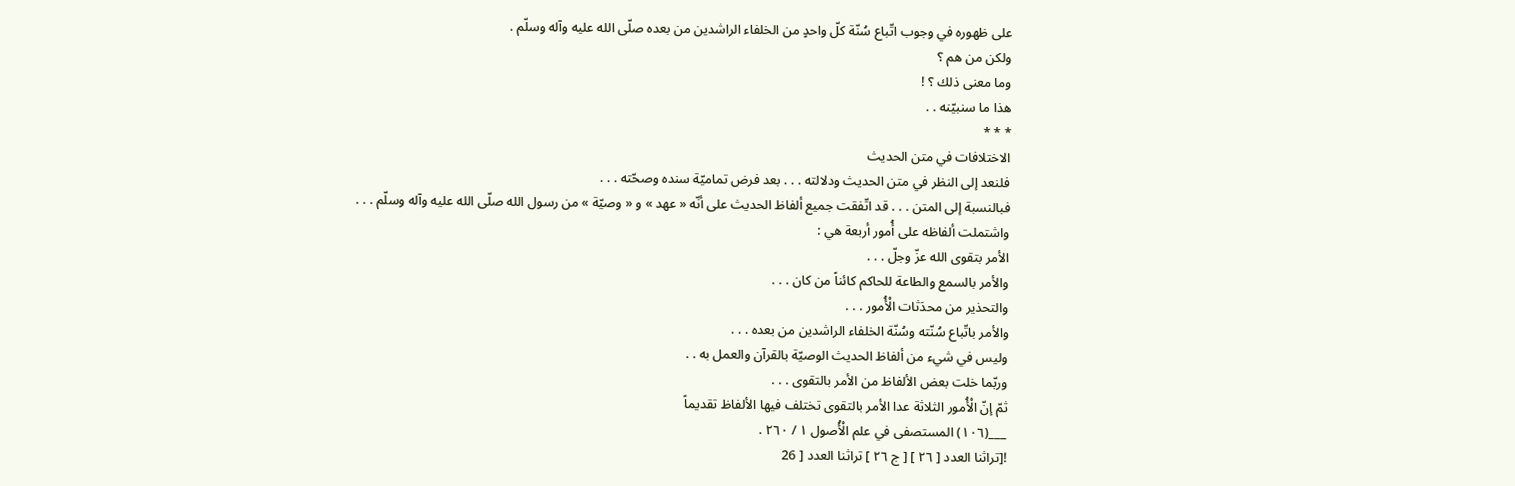على ظهوره في وجوب اتّباع سُنّة كلّ واحدٍ من الخلفاء الراشدين من بعده صلّی الله عليه وآله وسلّم .
ولكن من هم ؟
وما معنى ذلك ؟ !
هذا ما سنبيّنه . .
* * *
الاختلافات في متن الحديث
فلنعد إلى النظر في متن الحديث ودلالته . . . بعد فرض تماميّة سنده وصحّته . . .
فبالنسبة إلى المتن . . . قد اتّفقت جميع ألفاظ الحديث على أنّه « عهد » و « وصيّة » من رسول الله صلّی الله عليه وآله وسلّم . . .
واشتملت ألفاظه على أُمور أربعة هي :
الأمر بتقوى الله عزّ وجلّ . . .
والأمر بالسمع والطاعة للحاكم كائناً من كان . . .
والتحذير من محدَثات الْأُمور . . .
والأمر باتّباع سُنّته وسُنّة الخلفاء الراشدين من بعده . . .
وليس في شيء من ألفاظ الحديث الوصيّة بالقرآن والعمل به . .
وربّما خلت بعض الألفاظ من الأمر بالتقوى . . .
ثمّ إنّ الْأُمور الثلاثة عدا الأمر بالتقوى تختلف فيها الألفاظ تقديماً
___(١٠٦) المستصفى في علم الْأُصول ١ / ٢٦٠ .
![تراثنا العدد [ ٢٦ ] [ ج ٢٦ ] تراثنا العدد [ 26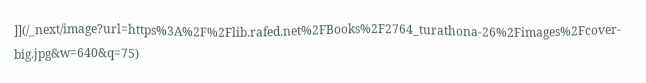]](/_next/image?url=https%3A%2F%2Flib.rafed.net%2FBooks%2F2764_turathona-26%2Fimages%2Fcover-big.jpg&w=640&q=75)